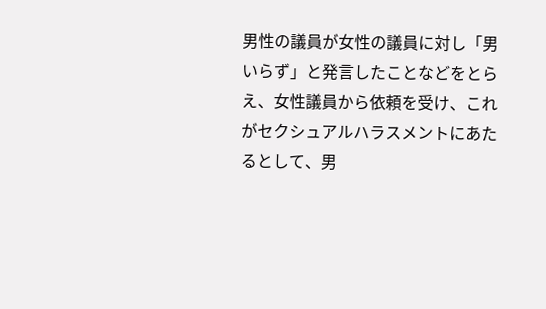男性の議員が女性の議員に対し「男いらず」と発言したことなどをとらえ、女性議員から依頼を受け、これがセクシュアルハラスメントにあたるとして、男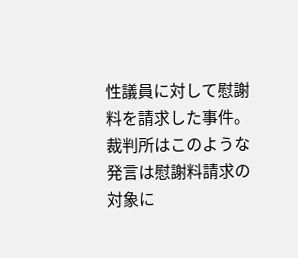性議員に対して慰謝料を請求した事件。裁判所はこのような発言は慰謝料請求の対象に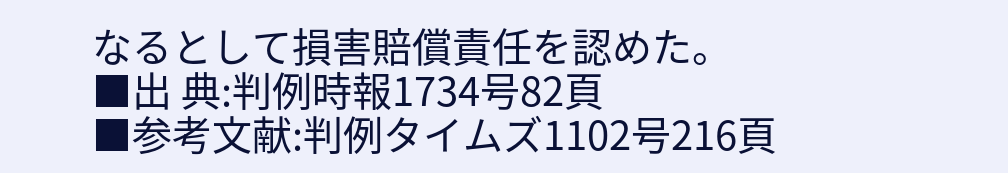なるとして損害賠償責任を認めた。
■出 典:判例時報1734号82頁
■参考文献:判例タイムズ1102号216頁